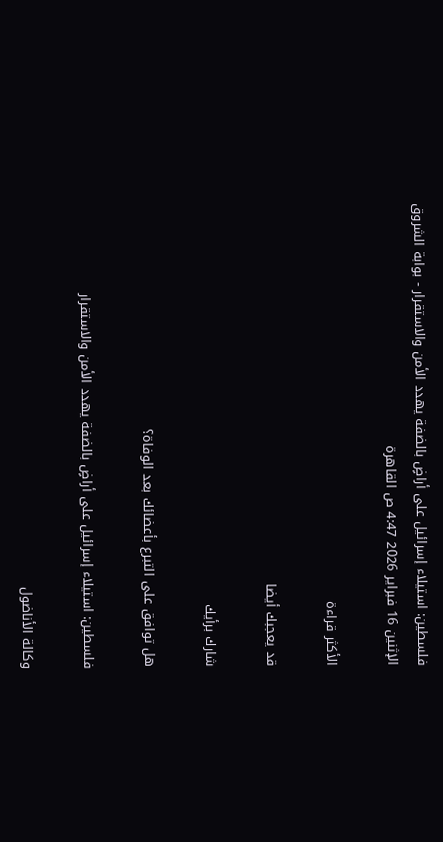فلسطين: استيلاء إسرائيل على أراضٍ بالضفة يهدد الأمن والاستقرار - بوابة الشروق
الإثنين 16 فبراير 2026 4:47 ص القاهرة

الأكثر قراءة

قد يعجبك أيضا

شارك برأيك

هل توافق على التبرع بأعضائك بعد الوفاة؟

فلسطين: استيلاء إسرائيل على أراضٍ بالضفة يهدد الأمن والاستقرار

وكالة الأناضول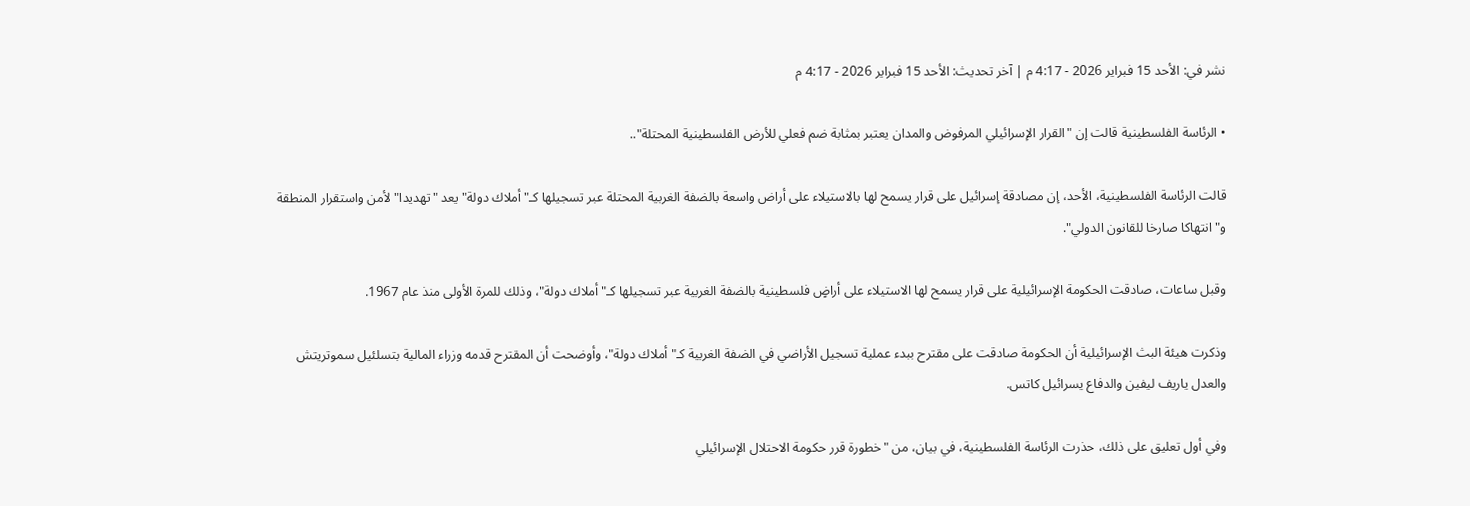نشر في: الأحد 15 فبراير 2026 - 4:17 م | آخر تحديث: الأحد 15 فبراير 2026 - 4:17 م

• الرئاسة الفلسطينية قالت إن "القرار الإسرائيلي المرفوض والمدان يعتبر بمثابة ضم فعلي للأرض الفلسطينية المحتلة"..

قالت الرئاسة الفلسطينية، الأحد، إن مصادقة إسرائيل على قرار يسمح لها بالاستيلاء على أراض واسعة بالضفة الغربية المحتلة عبر تسجيلها كـ"أملاك دولة" يعد "تهديدا" لأمن واستقرار المنطقة و"انتهاكا صارخا للقانون الدولي".

وقبل ساعات، صادقت الحكومة الإسرائيلية على قرار يسمح لها الاستيلاء على أراضٍ فلسطينية بالضفة الغربية عبر تسجيلها كـ"أملاك دولة"، وذلك للمرة الأولى منذ عام 1967.

وذكرت هيئة البث الإسرائيلية أن الحكومة صادقت على مقترح ببدء عملية تسجيل الأراضي في الضفة الغربية كـ"أملاك دولة"، وأوضحت أن المقترح قدمه وزراء المالية بتسلئيل سموتريتش والعدل ياريف ليفين والدفاع يسرائيل كاتس.

وفي أول تعليق على ذلك، حذرت الرئاسة الفلسطينية، في بيان، من "خطورة قرر حكومة الاحتلال الإسرائيلي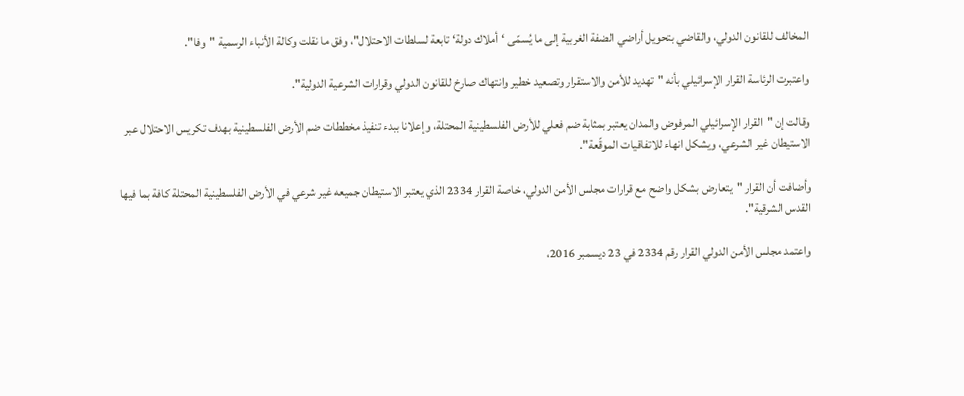المخالف للقانون الدولي، والقاضي بتحويل أراضي الضفة الغربية إلى ما يُسمّى ‘أملاك دولة‘ تابعة لسلطات الاحتلال"، وفق ما نقلت وكالة الأنباء الرسمية "وفا".

واعتبرت الرئاسة القرار الإسرائيلي بأنه "تهديد للأمن والاستقرار وتصعيد خطير وانتهاك صارخ للقانون الدولي وقرارات الشرعية الدولية".

وقالت إن "القرار الإسرائيلي المرفوض والمدان يعتبر بمثابة ضم فعلي للأرض الفلسطينية المحتلة، وإعلانا ببدء تنفيذ مخططات ضم الأرض الفلسطينية بهدف تكريس الاحتلال عبر الاستيطان غير الشرعي، ويشكل انهاء للاتفاقيات الموقّعة".

وأضافت أن القرار "يتعارض بشكل واضح مع قرارات مجلس الأمن الدولي، خاصة القرار 2334 الذي يعتبر الاستيطان جميعه غير شرعي في الأرض الفلسطينية المحتلة كافة بما فيها القدس الشرقية".

واعتمد مجلس الأمن الدولي القرار رقم 2334 في 23 ديسمبر 2016،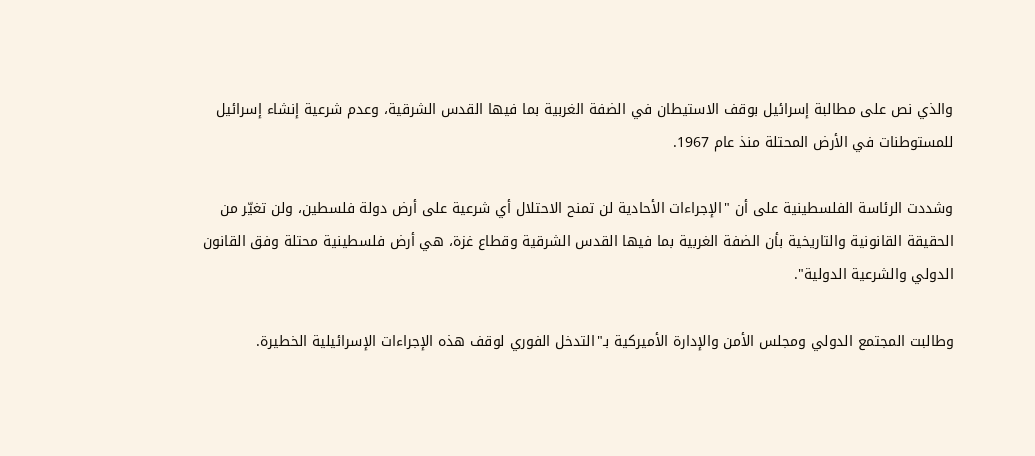والذي نص على مطالبة إسرائيل بوقف الاستيطان في الضفة الغربية بما فيها القدس الشرقية، وعدم شرعية إنشاء إسرائيل للمستوطنات في الأرض المحتلة منذ عام 1967.

وشددت الرئاسة الفلسطينية على أن "الإجراءات الأحادية لن تمنح الاحتلال أي شرعية على أرض دولة فلسطين، ولن تغيّر من الحقيقة القانونية والتاريخية بأن الضفة الغربية بما فيها القدس الشرقية وقطاع غزة، هي أرض فلسطينية محتلة وفق القانون الدولي والشرعية الدولية".

وطالبت المجتمع الدولي ومجلس الأمن والإدارة الأميركية بـ"التدخل الفوري لوقف هذه الإجراءات الإسرائيلية الخطيرة.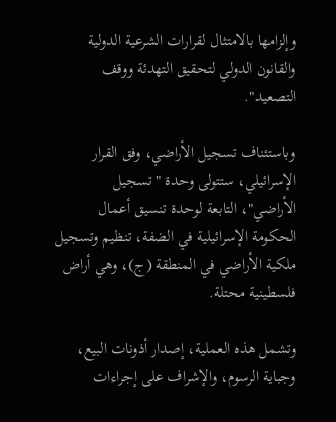وإلزامها بالامتثال لقرارات الشرعية الدولية والقانون الدولي لتحقيق التهدئة ووقف التصعيد".

وباستئناف تسجيل الأراضي، وفق القرار الإسرائيلي، ستتولى وحدة "تسجيل الأراضي"، التابعة لوحدة تنسيق أعمال الحكومة الإسرائيلية في الضفة، تنظيم وتسجيل ملكية الأراضي في المنطقة (ج)، وهي أراض فلسطينية محتلة.

وتشمل هذه العملية، إصدار أذونات البيع، وجباية الرسوم، والإشراف على إجراءات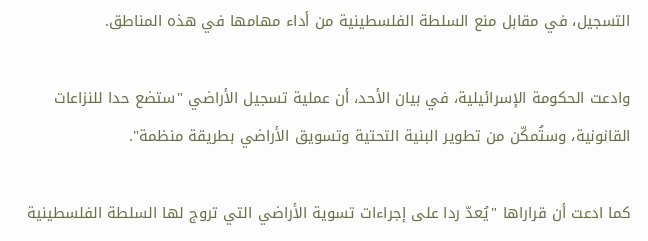التسجيل، في مقابل منع السلطة الفلسطينية من أداء مهامها في هذه المناطق.

وادعت الحكومة الإسرائيلية، في بيان الأحد، أن عملية تسجيل الأراضي "ستضع حدا للنزاعات القانونية، وستُمكّن من تطوير البنية التحتية وتسويق الأراضي بطريقة منظمة".

كما ادعت أن قراراها "يُعدّ ردا على إجراءات تسوية الأراضي التي تروج لها السلطة الفلسطينية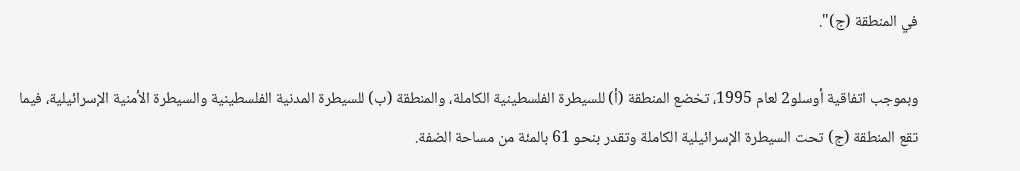في المنطقة (ج)".

وبموجب اتفاقية أوسلو2 لعام 1995، تخضع المنطقة (أ) للسيطرة الفلسطينية الكاملة، والمنطقة (ب) للسيطرة المدنية الفلسطينية والسيطرة الأمنية الإسرائيلية، فيما تقع المنطقة (ج) تحت السيطرة الإسرائيلية الكاملة وتقدر بنحو 61 بالمئة من مساحة الضفة.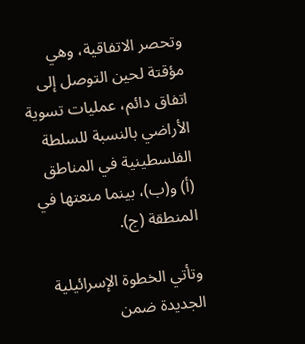وتحصر الاتفاقية، وهي مؤقتة لحين التوصل إلى اتفاق دائم، عمليات تسوية الأراضي بالنسبة للسلطة الفلسطينية في المناطق (أ) و(ب)، بينما منعتها في المنطقة (ج).

وتأتي الخطوة الإسرائيلية الجديدة ضمن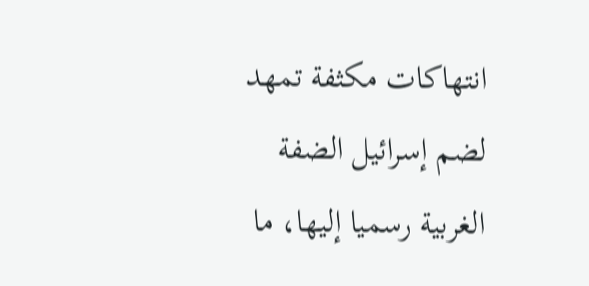انتهاكات مكثفة تمهد لضم إسرائيل الضفة الغربية رسميا إليها، ما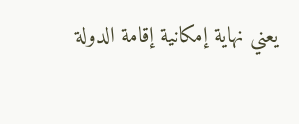يعني نهاية إمكانية إقامة الدولة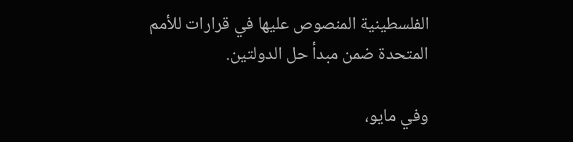الفلسطينية المنصوص عليها في قرارات للأمم المتحدة ضمن مبدأ حل الدولتين.

وفي مايو،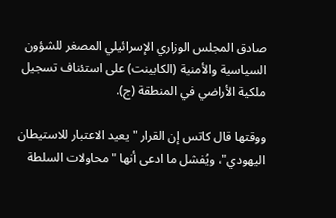صادق المجلس الوزاري الإسرائيلي المصغر للشؤون السياسية والأمنية (الكابينت) على استئناف تسجيل ملكية الأراضي في المنطقة (ج).

ووقتها قال كاتس إن القرار "يعيد الاعتبار للاستيطان اليهودي"، ويُفشل ما ادعى أنها "محاولات السلطة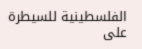الفلسطينية للسيطرة على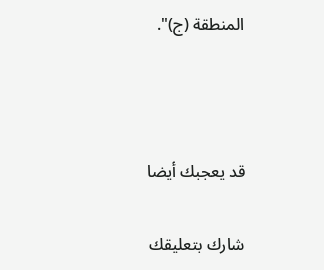المنطقة (ج)".



قد يعجبك أيضا

شارك بتعليقك